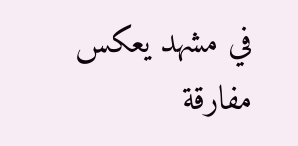في مشهد يعكس مفارقة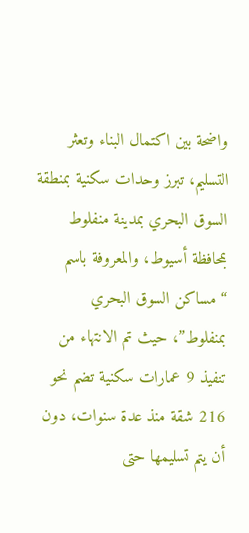واضحة بين اكتمال البناء وتعثر التسليم، تبرز وحدات سكنية بمنطقة السوق البحري بمدينة منفلوط بمحافظة أسيوط، والمعروفة باسم “مساكن السوق البحري بمنفلوط”، حيث تم الانتهاء من تنفيذ 9 عمارات سكنية تضم نحو 216 شقة منذ عدة سنوات، دون أن يتم تسليمها حتى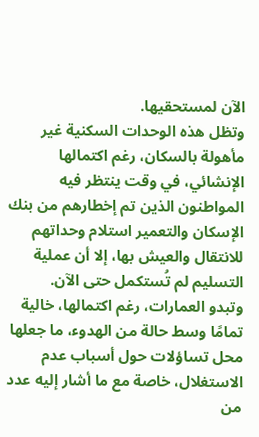الآن لمستحقيها.
وتظل هذه الوحدات السكنية غير مأهولة بالسكان، رغم اكتمالها الإنشائي، في وقت ينتظر فيه المواطنون الذين تم إخطارهم من بنك الإسكان والتعمير استلام وحداتهم للانتقال والعيش بها، إلا أن عملية التسليم لم تُستكمل حتى الآن.
وتبدو العمارات، رغم اكتمالها، خالية تمامًا وسط حالة من الهدوء، ما جعلها محل تساؤلات حول أسباب عدم الاستغلال، خاصة مع ما أشار إليه عدد من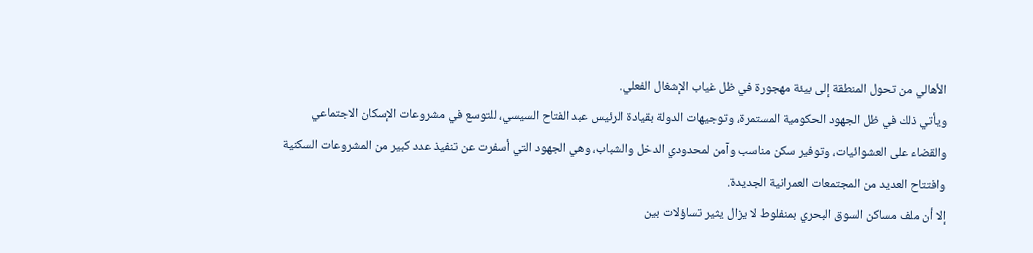الأهالي من تحول المنطقة إلى بيئة مهجورة في ظل غياب الإشغال الفعلي.
ويأتي ذلك في ظل الجهود الحكومية المستمرة، وتوجيهات الدولة بقيادة الرئيس عبد الفتاح السيسي، للتوسع في مشروعات الإسكان الاجتماعي والقضاء على العشوائيات، وتوفير سكن مناسب وآمن لمحدودي الدخل والشباب، وهي الجهود التي أسفرت عن تنفيذ عدد كبير من المشروعات السكنية وافتتاح العديد من المجتمعات العمرانية الجديدة.
إلا أن ملف مساكن السوق البحري بمنفلوط لا يزال يثير تساؤلات بين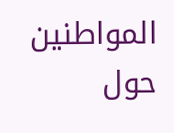المواطنين حول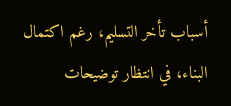أسباب تأخر التسليم، رغم اكتمال البناء، في انتظار توضيحات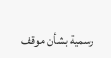رسمية بشأن موقف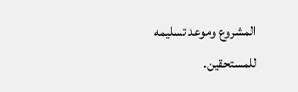المشروع وموعد تسليمه للمستحقين.